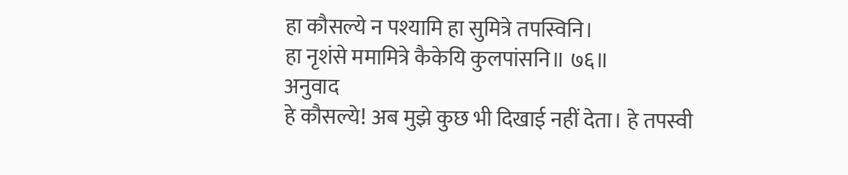हा कौसल्ये न पश्यामि हा सुमित्रे तपस्विनि।
हा नृशंसे ममामित्रे कैकेयि कुलपांसनि॥ ७६॥
अनुवाद
हे कौसल्ये! अब मुझे कुछ भी दिखाई नहीं देता। हे तपस्वी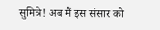सुमित्रे! अब मैं इस संसार को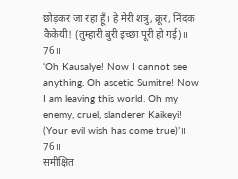छोड़कर जा रहा हूँ। हे मेरी शत्रु, क्रूर, निंदक कैकेयी! (तुम्हारी बुरी इच्छा पूरी हो गई)॥ 76॥
‘Oh Kausalye! Now I cannot see anything. Oh ascetic Sumitre! Now I am leaving this world. Oh my enemy, cruel, slanderer Kaikeyi! (Your evil wish has come true)’॥ 76॥
समीक्षित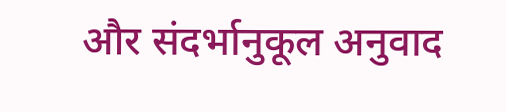और संदर्भानुकूल अनुवाद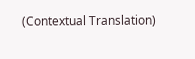(Contextual Translation)